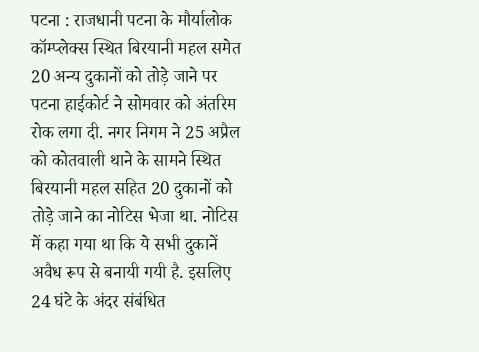पटना : राजधानी पटना के मौर्यालोक कॉम्प्लेक्स स्थित बिरयानी महल समेत 20 अन्य दुकानों को तोड़े जाने पर पटना हाईकोर्ट ने सोमवार को अंतरिम रोक लगा दी. नगर निगम ने 25 अप्रैल को कोतवाली थाने के सामने स्थित बिरयानी महल सहित 20 दुकानों को तोड़े जाने का नोटिस भेजा था. नोटिस में कहा गया था कि ये सभी दुकानें अवैध रूप से बनायी गयी है. इसलिए 24 घंटे के अंदर संबंधित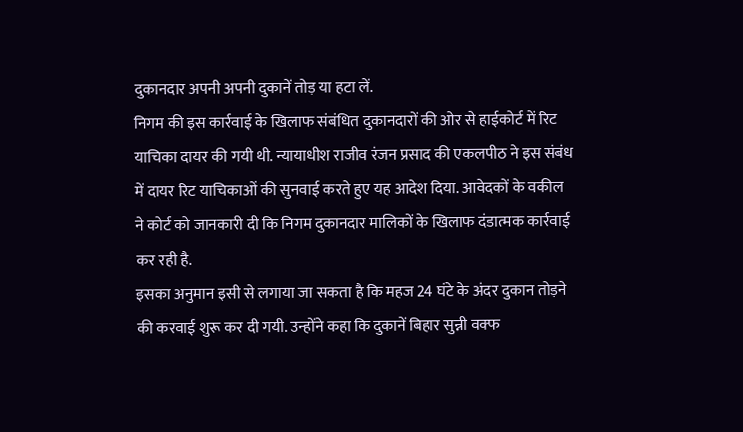दुकानदार अपनी अपनी दुकानें तोड़ या हटा लें.
निगम की इस कार्रवाई के खिलाफ संबंधित दुकानदारों की ओर से हाईकोर्ट में रिट याचिका दायर की गयी थी. न्यायाधीश राजीव रंजन प्रसाद की एकलपीठ ने इस संबंध में दायर रिट याचिकाओं की सुनवाई करते हुए यह आदेश दिया. आवेदकों के वकील ने कोर्ट को जानकारी दी कि निगम दुकानदार मालिकों के खिलाफ दंडात्मक कार्रवाई कर रही है.
इसका अनुमान इसी से लगाया जा सकता है कि महज 24 घंटे के अंदर दुकान तोड़ने की करवाई शुरू कर दी गयी. उन्होंने कहा कि दुकानें बिहार सुन्नी वक्फ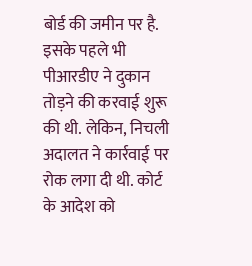बोर्ड की जमीन पर है. इसके पहले भी पीआरडीए ने दुकान तोड़ने की करवाई शुरू की थी. लेकिन, निचली अदालत ने कार्रवाई पर रोक लगा दी थी. कोर्ट के आदेश को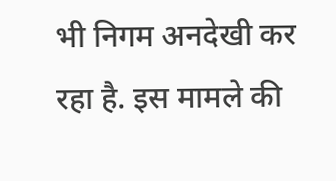भी निगम अनदेखी कर रहा है. इस मामले की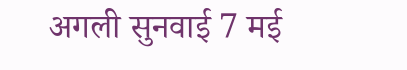अगली सुनवाई 7 मई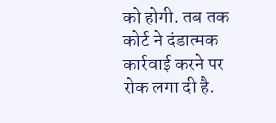को होगी. तब तक कोर्ट ने दंडात्मक कार्रवाई करने पर रोक लगा दी है.